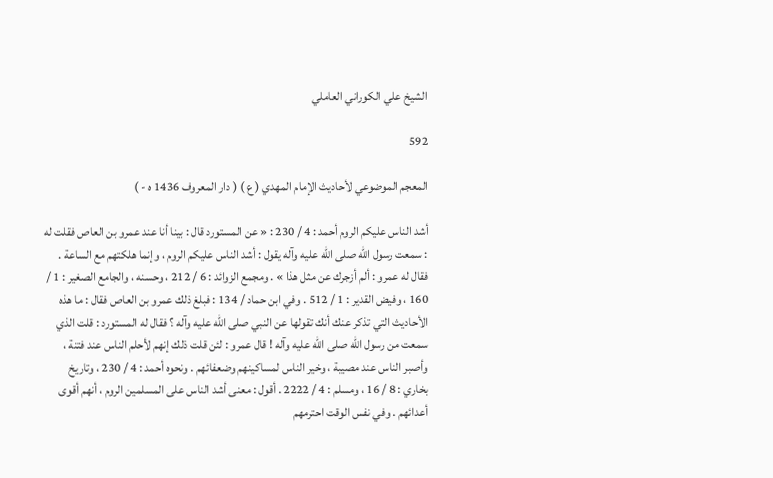الشيخ علي الكوراني العاملي

592

المعجم الموضوعي لأحاديث الإمام المهدي ( ع ) ( دار المعروف 1436 ه - )

أشد الناس عليكم الروم أحمد : 4 / 230 : « عن المستورد قال : بينا أنا عند عمرو بن العاص فقلت له : سمعت رسول الله صلى الله عليه وآله يقول : أشد الناس عليكم الروم ، وإنما هلكتهم مع الساعة . فقال له عمرو : ألم أزجرك عن مثل هذا » . ومجمع الزوائد : 6 / 212 ، وحسنه ، والجامع الصغير : 1 / 160 ، وفيض القدير : 1 / 512 . وفي ابن حماد / 134 : فبلغ ذلك عمرو بن العاص فقال : ما هذه الأحاديث التي تذكر عنك أنك تقولها عن النبي صلى الله عليه وآله ؟ فقال له المستورد : قلت الذي سمعت من رسول الله صلى الله عليه وآله ! قال عمرو : لئن قلت ذلك إنهم لأحلم الناس عند فتنة ، وأصبر الناس عند مصيبة ، وخير الناس لمساكينهم وضعفائهم . ونحوه أحمد : 4 / 230 ، وتاريخ بخاري : 8 / 16 ، ومسلم : 4 / 2222 . أقول : معنى أشد الناس على المسلمين الروم ، أنهم أقوى أعدائهم . وفي نفس الوقت احترمهم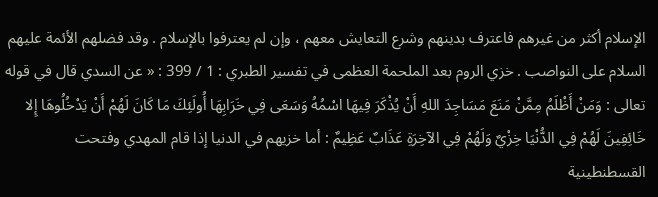الإسلام أكثر من غيرهم فاعترف بدينهم وشرع التعايش معهم ، وإن لم يعترفوا بالإسلام . وقد فضلهم الأئمة عليهم السلام على النواصب . خزي الروم بعد الملحمة العظمى في تفسير الطبري : 1 / 399 : « عن السدي قال في قوله تعالى : وَمَنْ أَظْلَمُ مِمَّنْ مَنَعَ مَسَاجِدَ اللهِ أَنْ يُذْكَرَ فِيهَا اسْمُهُ وَسَعَى فِي خَرَابِهَا أُولَئِكَ مَا كَانَ لَهُمْ أَنْ يَدْخُلُوهَا إِلا خَائِفِينَ لَهُمْ فِي الدُّنْيَا خِزْيٌ وَلَهُمْ فِي الآخِرَةِ عَذَابٌ عَظِيمٌ : أما خزيهم في الدنيا إذا قام المهدي وفتحت القسطنطينية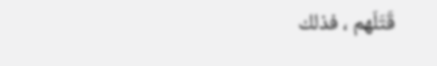قَتَلَهم ، فذلك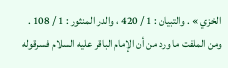الخزي » . والتبيان : 1 / 420 ، والدر المنثور : 1 / 108 . ومن الملفت ما ورد من أن الإمام الباقر عليه السلام فسرقوله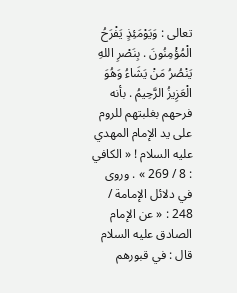تعالى : وَيَوْمَئِذٍ يَفْرَحُ الْمُؤْمِنُونَ . بِنَصْرِ اللهِ يَنْصُرُ مَنْ يَشَاءُ وَهُوَ الْعَزِيزُ الرَّحِيمُ . بأنه فرحهم بغلبتهم للروم على يد الإمام المهدي عليه السلام ! « الكافي : 8 / 269 » . وروى في دلائل الإمامة / 248 : « عن الإمام الصادق عليه السلام قال : في قبورهم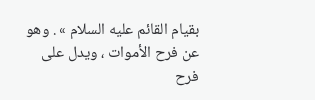بقيام القائم عليه السلام » . وهو عن فرح الأموات ، ويدل على فرح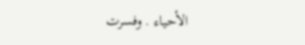الأحياء . وفسرت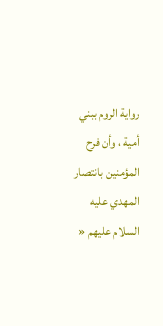رواية الروم ببني أمية ، وأن فرح المؤمنين بانتصار المهدي عليه السلام عليهم «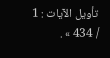تأويل الآيات : 1 / 434 » .